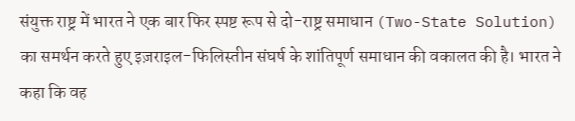संयुक्त राष्ट्र में भारत ने एक बार फिर स्पष्ट रूप से दो-राष्ट्र समाधान (Two-State Solution) का समर्थन करते हुए इज़राइल-फिलिस्तीन संघर्ष के शांतिपूर्ण समाधान की वकालत की है। भारत ने कहा कि वह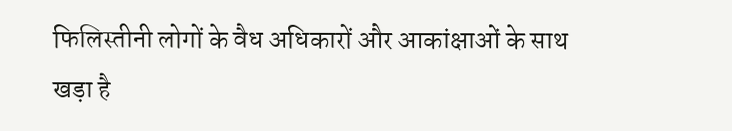फिलिस्तीनी लोगों के वैध अधिकारों और आकांक्षाओं के साथ खड़ा है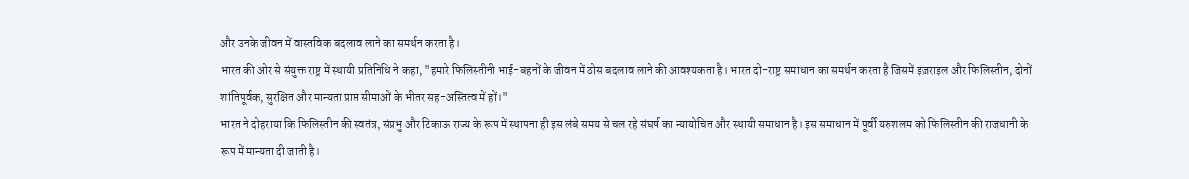और उनके जीवन में वास्तविक बदलाव लाने का समर्थन करता है।
भारत की ओर से संयुक्त राष्ट्र में स्थायी प्रतिनिधि ने कहा, "हमारे फिलिस्तीनी भाई-बहनों के जीवन में ठोस बदलाव लाने की आवश्यकता है। भारत दो-राष्ट्र समाधान का समर्थन करता है जिसमें इज़राइल और फिलिस्तीन, दोनों शांतिपूर्वक, सुरक्षित और मान्यता प्राप्त सीमाओं के भीतर सह-अस्तित्व में हों।"
भारत ने दोहराया कि फिलिस्तीन की स्वतंत्र, संप्रभु और टिकाऊ राज्य के रूप में स्थापना ही इस लंबे समय से चल रहे संघर्ष का न्यायोचित और स्थायी समाधान है। इस समाधान में पूर्वी यरुशलम को फिलिस्तीन की राजधानी के रूप में मान्यता दी जाती है।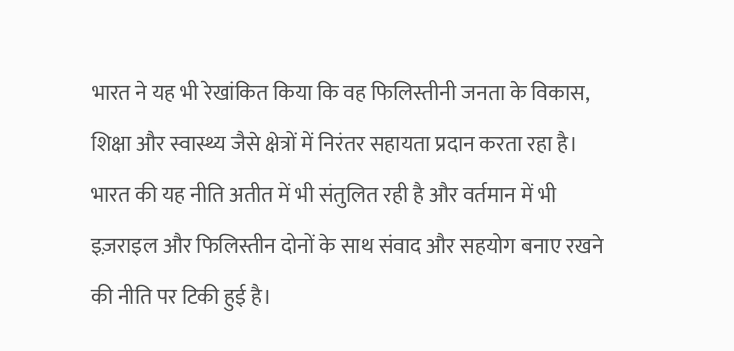भारत ने यह भी रेखांकित किया कि वह फिलिस्तीनी जनता के विकास, शिक्षा और स्वास्थ्य जैसे क्षेत्रों में निरंतर सहायता प्रदान करता रहा है। भारत की यह नीति अतीत में भी संतुलित रही है और वर्तमान में भी इज़राइल और फिलिस्तीन दोनों के साथ संवाद और सहयोग बनाए रखने की नीति पर टिकी हुई है।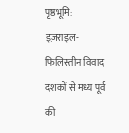पृष्ठभूमि:
इज़राइल-फिलिस्तीन विवाद दशकों से मध्य पूर्व की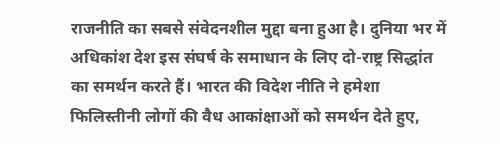राजनीति का सबसे संवेदनशील मुद्दा बना हुआ है। दुनिया भर में अधिकांश देश इस संघर्ष के समाधान के लिए दो-राष्ट्र सिद्धांत का समर्थन करते हैं। भारत की विदेश नीति ने हमेशा फिलिस्तीनी लोगों की वैध आकांक्षाओं को समर्थन देते हुए,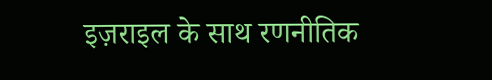इज़राइल के साथ रणनीतिक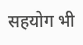सहयोग भी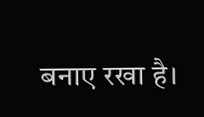बनाए रखा है।